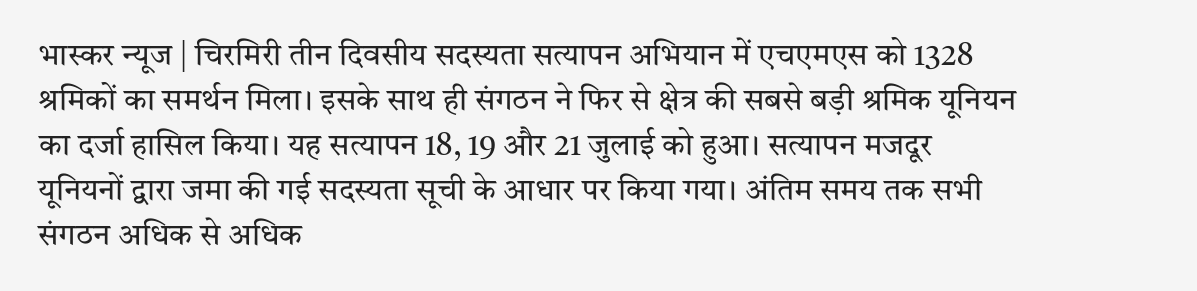भास्कर न्यूज | चिरमिरी तीन दिवसीय सदस्यता सत्यापन अभियान में एचएमएस को 1328 श्रमिकों का समर्थन मिला। इसके साथ ही संगठन ने फिर से क्षेत्र की सबसे बड़ी श्रमिक यूनियन का दर्जा हासिल किया। यह सत्यापन 18, 19 और 21 जुलाई को हुआ। सत्यापन मजदूर यूनियनों द्वारा जमा की गई सदस्यता सूची के आधार पर किया गया। अंतिम समय तक सभी संगठन अधिक से अधिक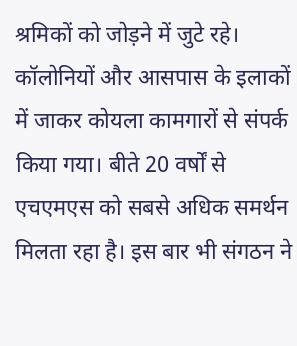श्रमिकों को जोड़ने में जुटे रहे। कॉलोनियों और आसपास के इलाकों में जाकर कोयला कामगारों से संपर्क किया गया। बीते 20 वर्षों से एचएमएस को सबसे अधिक समर्थन मिलता रहा है। इस बार भी संगठन ने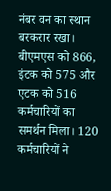नंबर वन का स्थान बरकरार रखा। बीएमएस को 866, इंटक को 575 और एटक को 516 कर्मचारियों का समर्थन मिला। 120 कर्मचारियों ने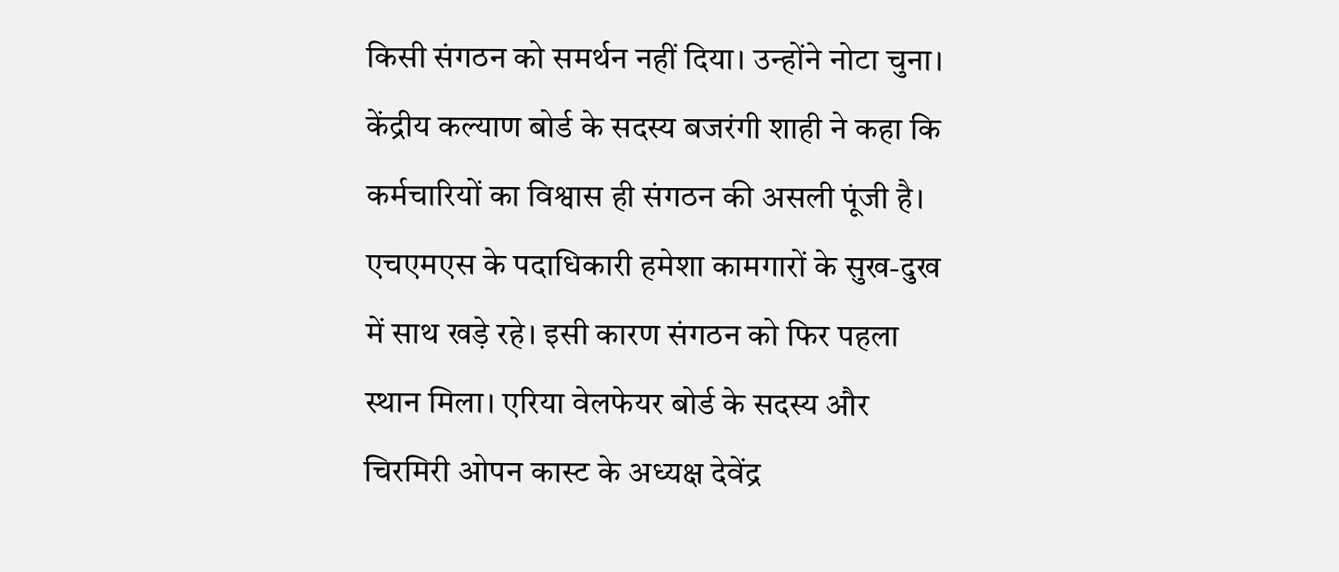किसी संगठन को समर्थन नहीं दिया। उन्होंने नोटा चुना। केंद्रीय कल्याण बोर्ड के सदस्य बजरंगी शाही ने कहा कि कर्मचारियों का विश्वास ही संगठन की असली पूंजी है। एचएमएस के पदाधिकारी हमेशा कामगारों के सुख-दुख में साथ खड़े रहे। इसी कारण संगठन को फिर पहला स्थान मिला। एरिया वेलफेयर बोर्ड के सदस्य और चिरमिरी ओपन कास्ट के अध्यक्ष देवेंद्र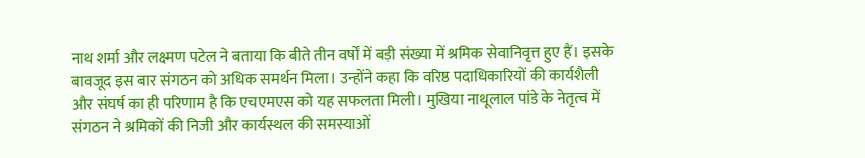नाथ शर्मा और लक्ष्मण पटेल ने बताया कि बीते तीन वर्षों में बड़ी संख्या में श्रमिक सेवानिवृत्त हुए हैं। इसके बावजूद इस बार संगठन को अधिक समर्थन मिला। उन्होंने कहा कि वरिष्ठ पदाधिकारियों की कार्यशैली और संघर्ष का ही परिणाम है कि एचएमएस को यह सफलता मिली। मुखिया नाथूलाल पांडे के नेतृत्व में संगठन ने श्रमिकों की निजी और कार्यस्थल की समस्याओं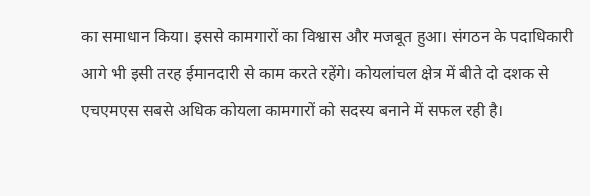का समाधान किया। इससे कामगारों का विश्वास और मजबूत हुआ। संगठन के पदाधिकारी आगे भी इसी तरह ईमानदारी से काम करते रहेंगे। कोयलांचल क्षेत्र में बीते दो दशक से एचएमएस सबसे अधिक कोयला कामगारों को सदस्य बनाने में सफल रही है।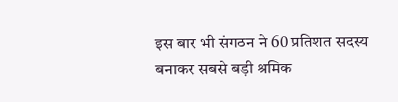इस बार भी संगठन ने 60 प्रतिशत सदस्य बनाकर सबसे बड़ी श्रमिक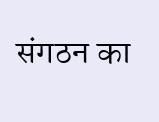संगठन का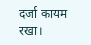दर्जा कायम रखा।